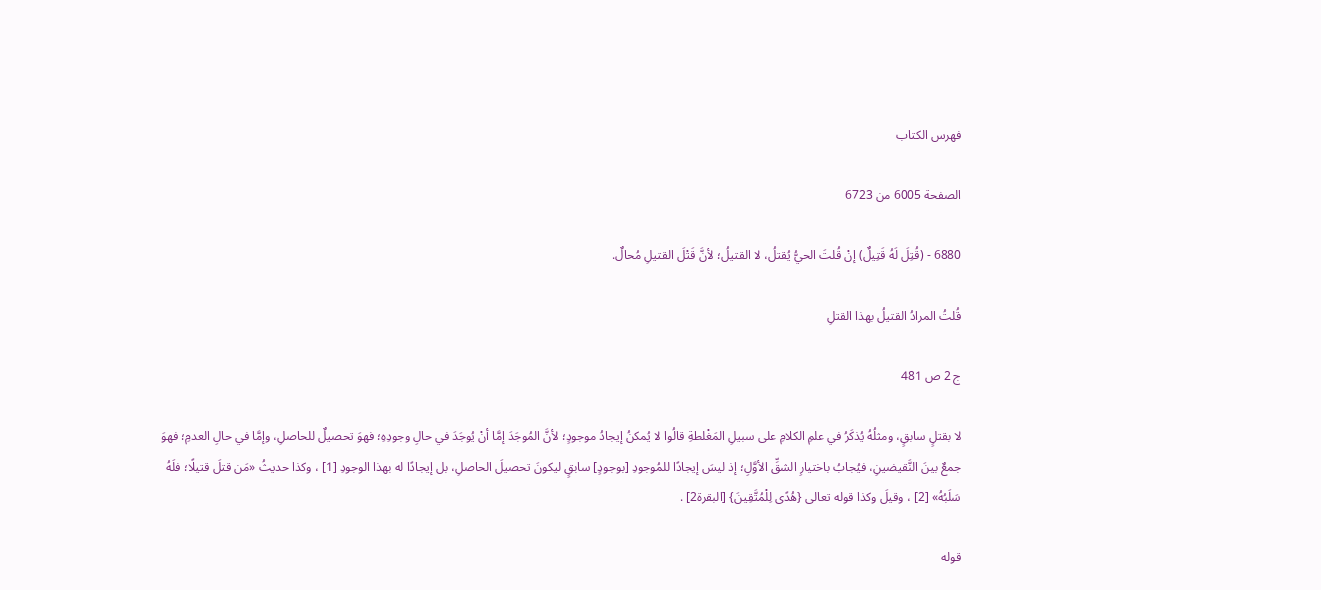فهرس الكتاب

الصفحة 6005 من 6723

6880 - (قُتِلَ لَهُ قَتِيلٌ) إنْ قُلتَ الحيُّ يُقتلُ، لا القتيلُ؛ لأنَّ قَتْلَ القتيلِ مُحالٌ.

قُلتُ المرادُ القتيلُ بهذا القتلِ

ج 2 ص 481

لا بقتلٍ سابقٍ، ومثلُهُ يُذكَرُ في علمِ الكلامِ على سبيلِ المَغْلطةِ قالُوا لا يُمكنُ إيجادُ موجودٍ؛ لأنَّ المُوجَدَ إمَّا أنْ يُوجَدَ في حالِ وجودِهِ؛ فهوَ تحصيلٌ للحاصلِ، وإمَّا في حالِ العدمِ؛ فهوَ جمعٌ بينَ النَّقيضينِ، فيُجابُ باختيارِ الشقِّ الأوَّلِ؛ إذ ليسَ إيجادًا للمُوجودِ [بوجودٍ] سابقٍ ليكونَ تحصيلَ الحاصلِ، بل إيجادًا له بهذا الوجودِ [1] ، وكذا حديثُ «مَن قتلَ قتيلًا؛ فلَهُ سَلَبُهُ» [2] ، وقيلَ وكذا قوله تعالى {هُدًى لِلْمُتَّقِينَ} [البقرة2] .

قوله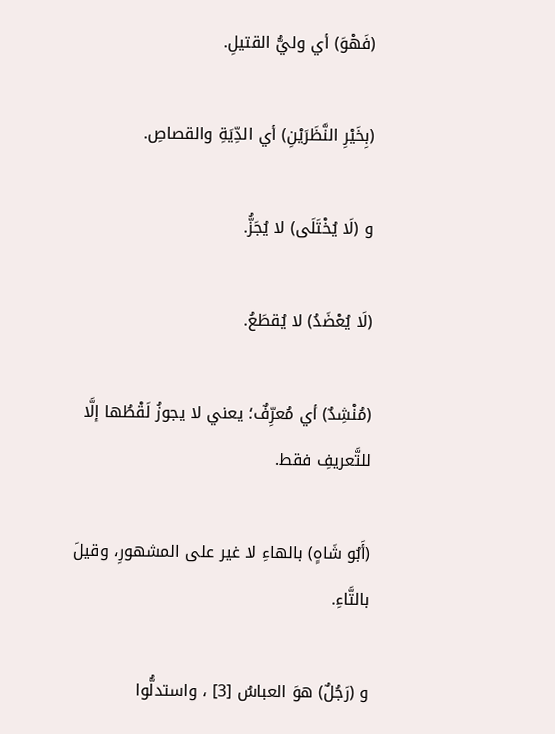(فَهْوَ) أي وليُّ القتيلِ.

(بِخَيْرِ النَّظَرَيْنِ) أي الدِّيَةِ والقصاصِ.

و (لَا يُخْتَلَى) لا يُجَزُّ.

(لَا يُعْضَدُ) لا يُقطَعُ.

(مُنْشِدٌ) أي مُعرِّفٌ؛ يعني لا يجوزُ لَقْطُها إلَّا للتَّعريفِ فقط.

(أَبُو شَاهٍ) بالهاءِ لا غير على المشهورِ، وقيلَ بالتَّاءِ.

و (رَجُلٌ) هوَ العباسُ [3] ، واستدلُّوا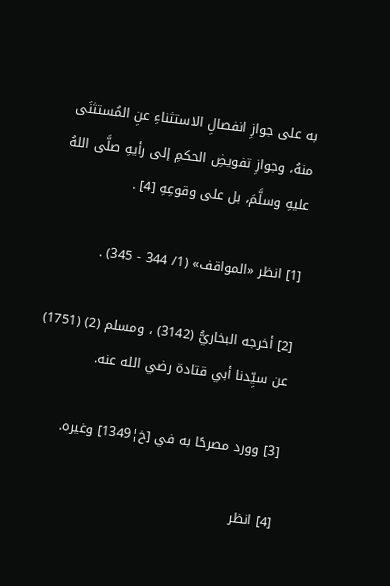به على جوازِ انفصالِ الاستثناءِ عنِ المُستثنَى منهُ، وجوازِ تفويضِ الحكمِ إلى رأيهِ صلَّى اللهُ عليهِ وسلَّمَ، بل على وقوعِهِ [4] .

[1] انظر «المواقف» (1/ 344 - 345) .

[2] أخرجه البخاريُّ (3142) ، ومسلم (2) (1751) عن سيِّدنا أبي قتادة رضي الله عنه.

[3] وورد مصرحًا به في [خ¦1349] وغيره.

[4] انظر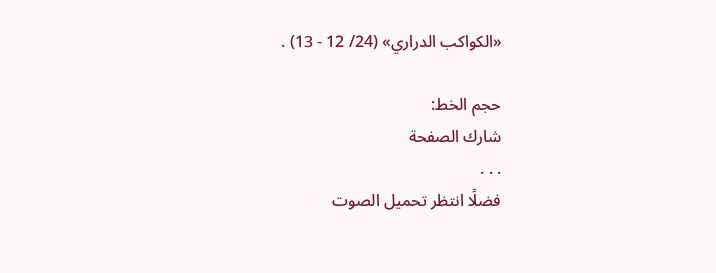«الكواكب الدراري» (24/ 12 - 13) .

حجم الخط:
شارك الصفحة
. . .
فضلًا انتظر تحميل الصوت